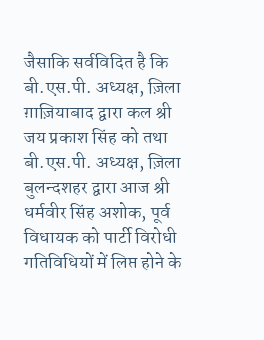जैसाकि सर्वविदित है कि बी.एस.पी. अध्यक्ष, ज़िला ग़ाज़ियाबाद द्वारा कल श्री जय प्रकाश सिंह को तथा बी.एस.पी. अध्यक्ष, ज़िला बुलन्दशहर द्वारा आज श्री धर्मवीर सिंह अशोक, पूर्व विधायक को पार्टी विरोधी गतिविधियों में लिप्त होने के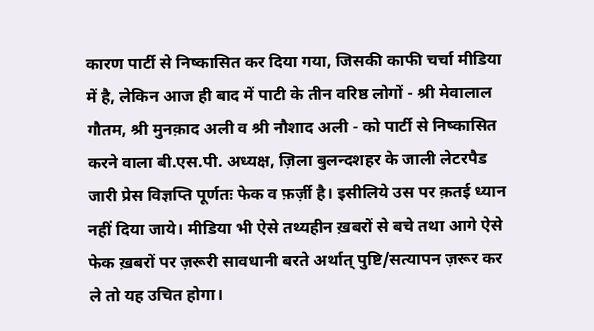कारण पार्टी से निष्कासित कर दिया गया, जिसकी काफी चर्चा मीडिया में है, लेकिन आज ही बाद में पाटी के तीन वरिष्ठ लोगों - श्री मेवालाल गौतम, श्री मुनक़ाद अली व श्री नौशाद अली - को पार्टी से निष्कासित करने वाला बी.एस.पी. अध्यक्ष, ज़िला बुलन्दशहर के जाली लेटरपैड जारी प्रेस विज्ञप्ति पूर्णतः फेक व फ़र्ज़ी है। इसीलिये उस पर क़तई ध्यान नहीं दिया जाये। मीडिया भी ऐसे तथ्यहीन ख़बरों से बचे तथा आगे ऐसे फेक ख़बरों पर ज़रूरी सावधानी बरते अर्थात् पुष्टि/सत्यापन ज़रूर कर ले तो यह उचित होगा।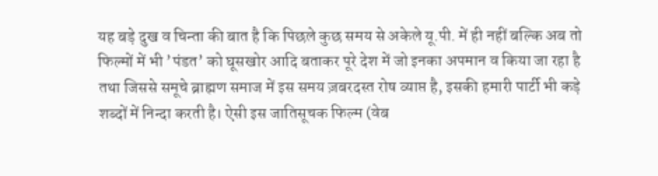यह बड़े दुख व चिन्ता की बात है कि पिछले कुछ समय से अकेले यू.पी. में ही नहीं बल्कि अब तो फिल्मों में भी ’पंडत’ को घूसखोर आदि बताकर पूरे देश में जो इनका अपमान व किया जा रहा है तथा जिससे समूचे ब्राह्मण समाज में इस समय ज़बरदस्त रोष व्याप्त है, इसकी हमारी पार्टी भी कड़े शब्दों में निन्दा करती है। ऐसी इस जातिसूचक फिल्म (वेब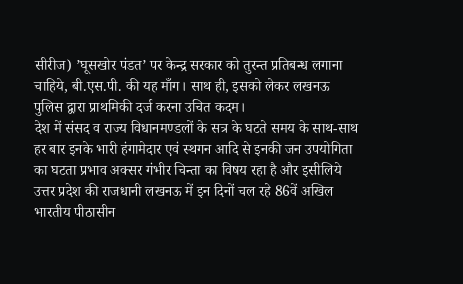सीरीज) ’घूसखोर पंडत’ पर केन्द्र सरकार को तुरन्त प्रतिबन्ध लगाना चाहिये, बी.एस.पी. की यह माँग। साथ ही, इसको लेकर लखनऊ पुलिस द्वारा प्राथमिकी दर्ज करना उचित कदम।
देश में संसद व राज्य विधानमण्डलों के सत्र के घटते समय के साथ-साथ हर बार इनके भारी हंगामेदार एवं स्थगन आदि से इनकी जन उपयोगिता का घटता प्रभाव अक्सर गंभीर चिन्ता का विषय रहा है और इसीलिये उत्तर प्रदेश की राजधानी लखनऊ में इन दिनों चल रहे 86वें अखिल भारतीय पीठासीन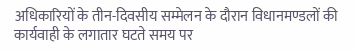अधिकारियों के तीन-दिवसीय सम्मेलन के दौरान विधानमण्डलों की कार्यवाही के लगातार घटते समय पर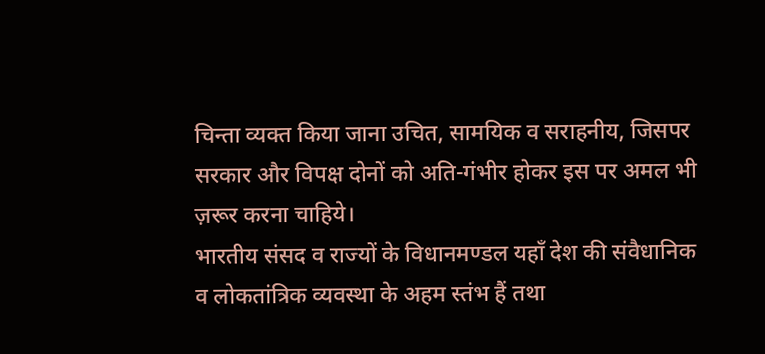चिन्ता व्यक्त किया जाना उचित, सामयिक व सराहनीय, जिसपर सरकार और विपक्ष दोनों को अति-गंभीर होकर इस पर अमल भी ज़रूर करना चाहिये।
भारतीय संसद व राज्यों के विधानमण्डल यहाँ देश की संवैधानिक व लोकतांत्रिक व्यवस्था के अहम स्तंभ हैं तथा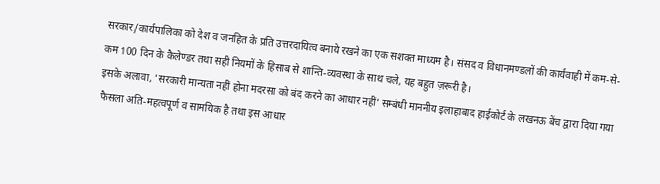सरकार/कार्यपालिका को देश व जनहित के प्रति उत्तरदायित्व बनाये रखने का एक सशक्त माध्यम है। संसद व विधानमण्डलों की कार्यवाही में कम-से-कम 100 दिन के कैलेण्डर तथा सही नियमों के हिसाब से शान्ति-व्यवस्था के साथ चले, यह बहुत ज़रूरी है।
इसके अलावा, ’सरकारी मान्यता नहीं होना मदरसा को बंद करने का आधार नहीं’ सम्बंधी माननीय इलाहाबाद हाईकोर्ट के लखनऊ बेंच द्वारा दिया गया फैसला अति-महत्वपूर्ण व सामयिक है तथा इस आधार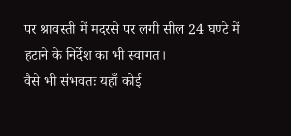पर श्रावस्ती में मदरसे पर लगी सील 24 घण्टे में हटाने के निर्देश का भी स्वागत।
वैसे भी संभवतः यहाँ कोई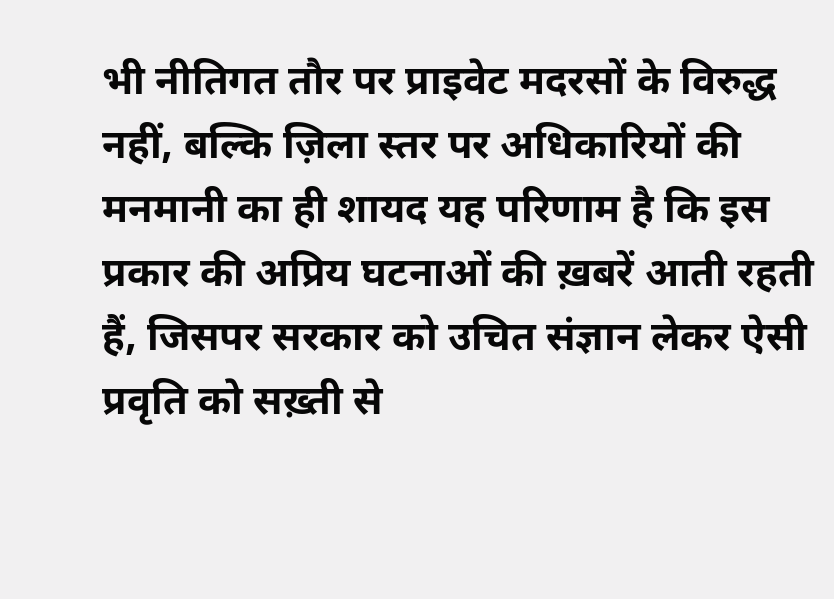भी नीतिगत तौर पर प्राइवेट मदरसों के विरुद्ध नहीं, बल्कि ज़िला स्तर पर अधिकारियों की मनमानी का ही शायद यह परिणाम है कि इस प्रकार की अप्रिय घटनाओं की ख़बरें आती रहती हैं, जिसपर सरकार को उचित संज्ञान लेकर ऐसी प्रवृति को सख़्ती से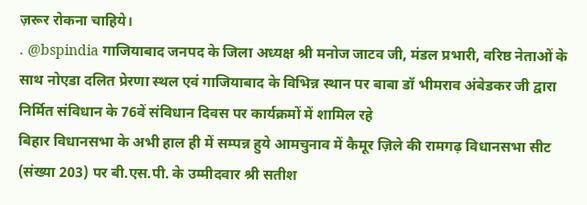ज़रूर रोकना चाहिये।
. @bspindia गाजियाबाद जनपद के जिला अध्यक्ष श्री मनोज जाटव जी, मंडल प्रभारी, वरिष्ठ नेताओं के साथ नोएडा दलित प्रेरणा स्थल एवं गाजियाबाद के विभिन्न स्थान पर बाबा डॉ भीमराव अंबेडकर जी द्वारा निर्मित संविधान के 76वें संविधान दिवस पर कार्यक्रमों में शामिल रहे
बिहार विधानसभा के अभी हाल ही में सम्पन्न हुये आमचुनाव में कैमूर ज़िले की रामगढ़ विधानसभा सीट (संख्या 203) पर बी.एस.पी. के उम्मीदवार श्री सतीश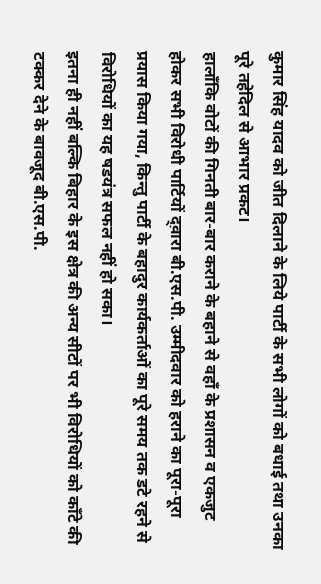कुमार सिंह यादव को जीत दिलाने के लिये पार्टी के सभी लोगों को बधाई तथा उनका पूरे तहेदिल से आभार प्रकट।
हालाँकि वोटों की गिनती बार-बार कराने के बहाने से वहाँ के प्रशासन व एकजुट होकर सभी विरोधी पार्टियों द्व़ारा बी.एस.पी. उम्मीदवार को हराने का पूरा-पूरा प्रयास किया गया, किन्तु पार्टी के बहादुर कार्यकर्ताओं का पूरे समय तक डटे रहने से विरोधियों का यह षडयंत्र सफल नहीं हो सका।
इतना ही नहीं बल्कि बिहार के इस क्षेत्र की अन्य सीटों पर भी विरोधियों को काँटे की टक्कर देने के बावजूद बी.एस.पी.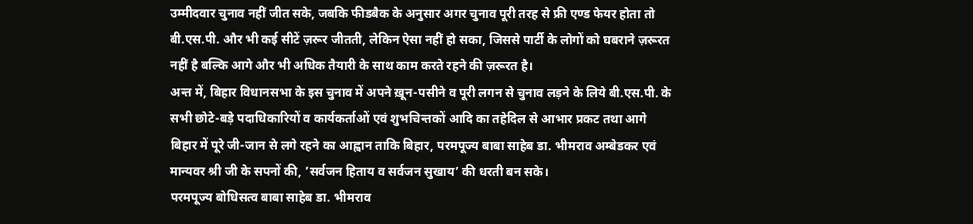उम्मीदवार चुनाव नहीं जीत सके, जबकि फीडबैक के अनुसार अगर चुनाव पूरी तरह से फ्री एण्ड फेयर होता तो बी.एस.पी. और भी कई सीटें ज़रूर जीतती, लेकिन ऐसा नहीं हो सका, जिससे पार्टी के लोगों को घबराने ज़रूरत नहीं है बल्कि आगे और भी अधिक तैयारी के साथ काम करते रहने की ज़रूरत है।
अन्त में, बिहार विधानसभा के इस चुनाव में अपने ख़ून-पसीने व पूरी लगन से चुनाव लड़ने के लिये बी.एस.पी. के सभी छोटे-बड़े पदाधिकारियों व कार्यकर्ताओं एवं शुभचिन्तकों आदि का तहेदिल से आभार प्रकट तथा आगे बिहार में पूरे जी-जान से लगे रहने का आह्वान ताकि बिहार, परमपूज्य बाबा साहेब डा. भीमराव अम्बेडकर एवं मान्यवर श्री जी के सपनों की, ’सर्वजन हिताय व सर्वजन सुखाय’ की धरती बन सके।
परमपूज्य बोधिसत्व बाबा साहेब डा. भीमराव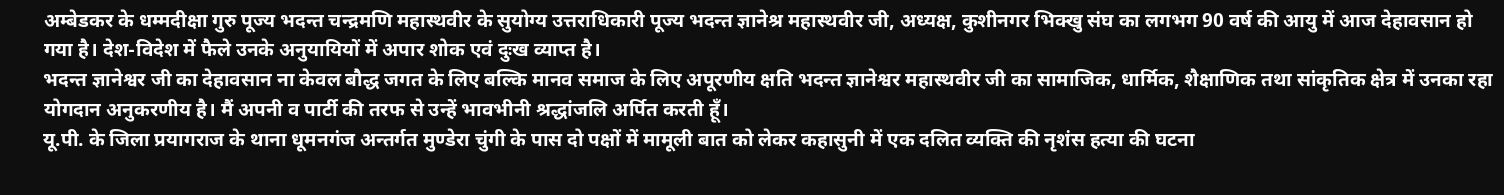अम्बेडकर के धम्मदीक्षा गुरु पूज्य भदन्त चन्द्रमणि महास्थवीर के सुयोग्य उत्तराधिकारी पूज्य भदन्त ज्ञानेश्र महास्थवीर जी, अध्यक्ष, कुशीनगर भिक्खु संघ का लगभग 90 वर्ष की आयु में आज देहावसान हो गया है। देश-विदेश में फैले उनके अनुयायियों में अपार शोक एवं दुःख व्याप्त है।
भदन्त ज्ञानेश्वर जी का देहावसान ना केवल बौद्ध जगत के लिए बल्कि मानव समाज के लिए अपूरणीय क्षति भदन्त ज्ञानेश्वर महास्थवीर जी का सामाजिक, धार्मिक, शैक्षाणिक तथा सांकृतिक क्षेत्र में उनका रहा योगदान अनुकरणीय है। मैं अपनी व पार्टी की तरफ से उन्हें भावभीनी श्रद्धांजलि अर्पित करती हूँ।
यू.पी. के जिला प्रयागराज के थाना धूमनगंज अन्तर्गत मुण्डेरा चुंगी के पास दो पक्षों में मामूली बात को लेकर कहासुनी में एक दलित व्यक्ति की नृशंस हत्या की घटना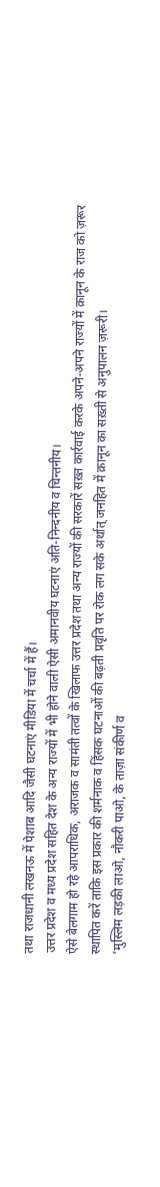तथा राजधानी लखनऊ में पेशाब आदि जैसी घटनाएं मीडिया में चर्चा में हैं।
उत्तर प्रदेश व मध्य प्रदेश सहित देश के अन्य राज्यों में भी होने वाली ऐसी अमानवीय घटनाएं अति-निन्दनीय व चिन्तनीय।
ऐसे बेलगाम हो रहे आपराधिक, अराजक व सामंती तत्वों के खिलाफ उत्तर प्रदेश तथा अन्य राज्यों की सरकारें सख़्त कार्रवाई करके अपने-अपने राज्यों में क़ानून के राज को ज़रूर स्थापित करें ताकि इस प्रकार की शर्मनाक व हिंसक घटनाओं की बढ़ती प्रवृति पर रोक लग सके अर्थात् जनहित में क़ानून का सख़्ती से अनुपालन ज़रूरी।
’मुस्लिम लड़की लाओ, नौकरी पाओ, के ताज़ा संकीर्ण व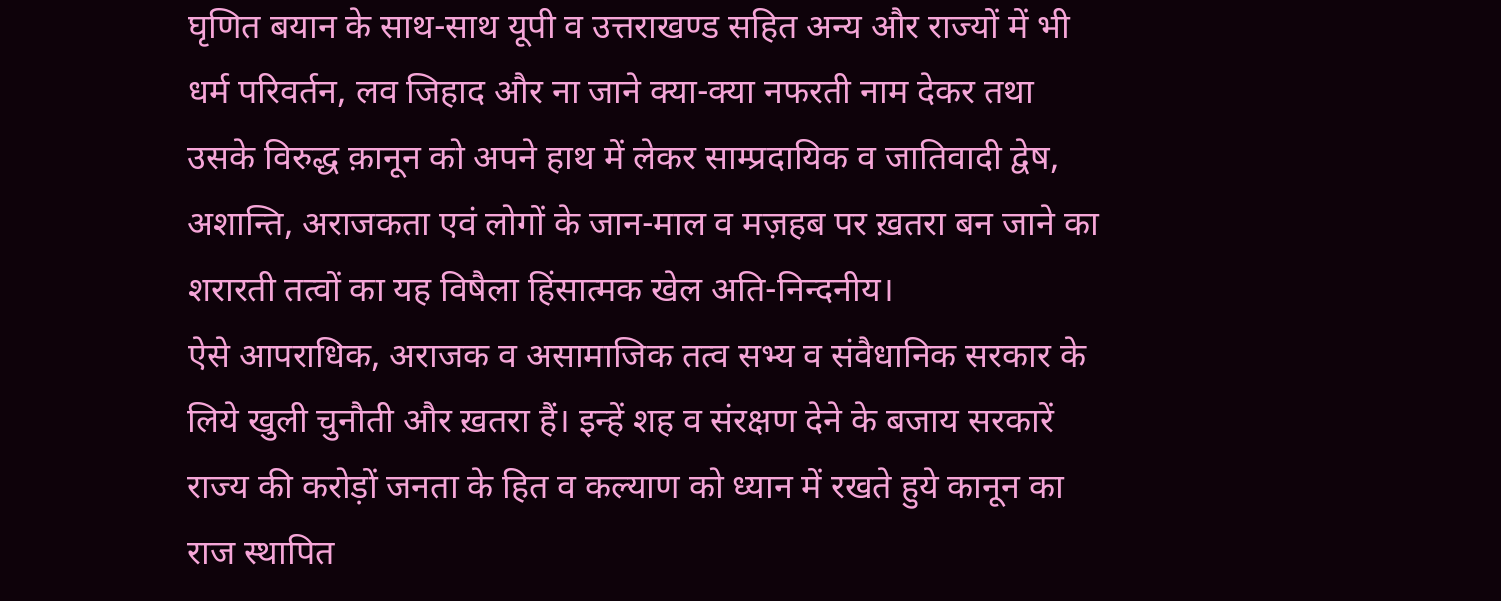घृणित बयान के साथ-साथ यूपी व उत्तराखण्ड सहित अन्य और राज्यों में भी धर्म परिवर्तन, लव जिहाद और ना जाने क्या-क्या नफरती नाम देकर तथा उसके विरुद्ध क़ानून को अपने हाथ में लेकर साम्प्रदायिक व जातिवादी द्वेष, अशान्ति, अराजकता एवं लोगों के जान-माल व मज़हब पर ख़तरा बन जाने का शरारती तत्वों का यह विषैला हिंसात्मक खेल अति-निन्दनीय।
ऐसे आपराधिक, अराजक व असामाजिक तत्व सभ्य व संवैधानिक सरकार के लिये खुली चुनौती और ख़तरा हैं। इन्हें शह व संरक्षण देने के बजाय सरकारें राज्य की करोड़ों जनता के हित व कल्याण को ध्यान में रखते हुये कानून का राज स्थापित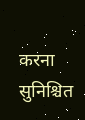करना सुनिश्चित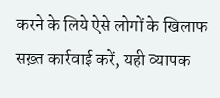करने के लिये ऐसे लोगों के खिलाफ सख़्त कार्रवाई करें, यही व्यापक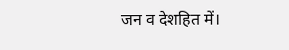जन व देशहित में।